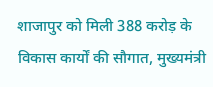शाजापुर को मिली 388 करोड़ के विकास कार्यों की सौगात, मुख्यमंत्री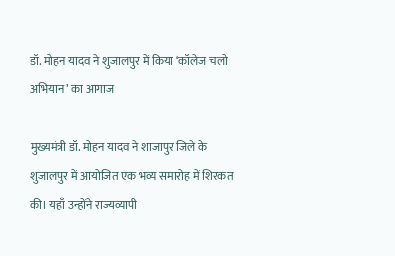डॉ. मोहन यादव ने शुजालपुर में किया ‘कॉलेज चलो अभियान’ का आगाज

मुख्यमंत्री डॉ. मोहन यादव ने शाजापुर जिले के शुजालपुर में आयोजित एक भव्य समारोह में शिरकत की। यहाँ उन्होंने राज्यव्यापी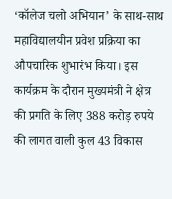‘कॉलेज चलो अभियान’ के साथ-साथ महाविद्यालयीन प्रवेश प्रक्रिया का औपचारिक शुभारंभ किया। इस कार्यक्रम के दौरान मुख्यमंत्री ने क्षेत्र की प्रगति के लिए 388 करोड़ रुपये की लागत वाली कुल 43 विकास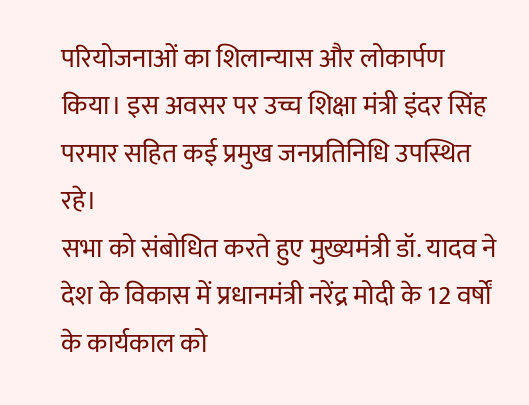परियोजनाओं का शिलान्यास और लोकार्पण किया। इस अवसर पर उच्च शिक्षा मंत्री इंदर सिंह परमार सहित कई प्रमुख जनप्रतिनिधि उपस्थित रहे।
सभा को संबोधित करते हुए मुख्यमंत्री डॉ. यादव ने देश के विकास में प्रधानमंत्री नरेंद्र मोदी के 12 वर्षों के कार्यकाल को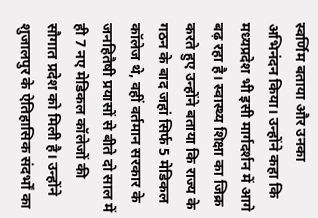स्वर्णिम बताया और उनका अभिनंदन किया। उन्होंने कहा कि मध्यप्रदेश भी इसी मार्गदर्शन में आगे बढ़ रहा है। स्वास्थ्य शिक्षा का जिक्र करते हुए उन्होंने बताया कि राज्य के गठन के बाद जहां सिर्फ 5 मेडिकल कॉलेज थे, वहीं वर्तमान सरकार के जनहितैषी प्रयासों से बीते दो साल में ही 7 नए मेडिकल कॉलेजों की सौगात प्रदेश को मिली है। उन्होंने शुजालपुर के ऐतिहासिक संदर्भों का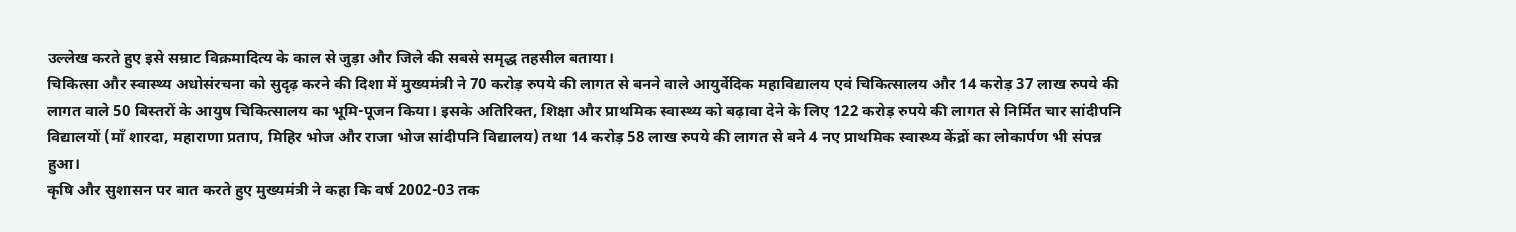उल्लेख करते हुए इसे सम्राट विक्रमादित्य के काल से जुड़ा और जिले की सबसे समृद्ध तहसील बताया।
चिकित्सा और स्वास्थ्य अधोसंरचना को सुदृढ़ करने की दिशा में मुख्यमंत्री ने 70 करोड़ रुपये की लागत से बनने वाले आयुर्वेदिक महाविद्यालय एवं चिकित्सालय और 14 करोड़ 37 लाख रुपये की लागत वाले 50 बिस्तरों के आयुष चिकित्सालय का भूमि-पूजन किया। इसके अतिरिक्त, शिक्षा और प्राथमिक स्वास्थ्य को बढ़ावा देने के लिए 122 करोड़ रुपये की लागत से निर्मित चार सांदीपनि विद्यालयों (माँ शारदा, महाराणा प्रताप, मिहिर भोज और राजा भोज सांदीपनि विद्यालय) तथा 14 करोड़ 58 लाख रुपये की लागत से बने 4 नए प्राथमिक स्वास्थ्य केंद्रों का लोकार्पण भी संपन्न हुआ।
कृषि और सुशासन पर बात करते हुए मुख्यमंत्री ने कहा कि वर्ष 2002-03 तक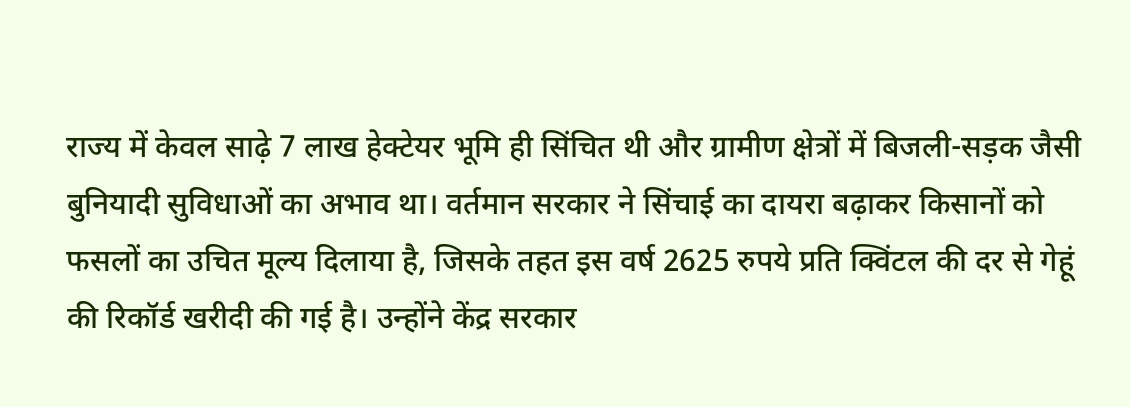राज्य में केवल साढ़े 7 लाख हेक्टेयर भूमि ही सिंचित थी और ग्रामीण क्षेत्रों में बिजली-सड़क जैसी बुनियादी सुविधाओं का अभाव था। वर्तमान सरकार ने सिंचाई का दायरा बढ़ाकर किसानों को फसलों का उचित मूल्य दिलाया है, जिसके तहत इस वर्ष 2625 रुपये प्रति क्विंटल की दर से गेहूं की रिकॉर्ड खरीदी की गई है। उन्होंने केंद्र सरकार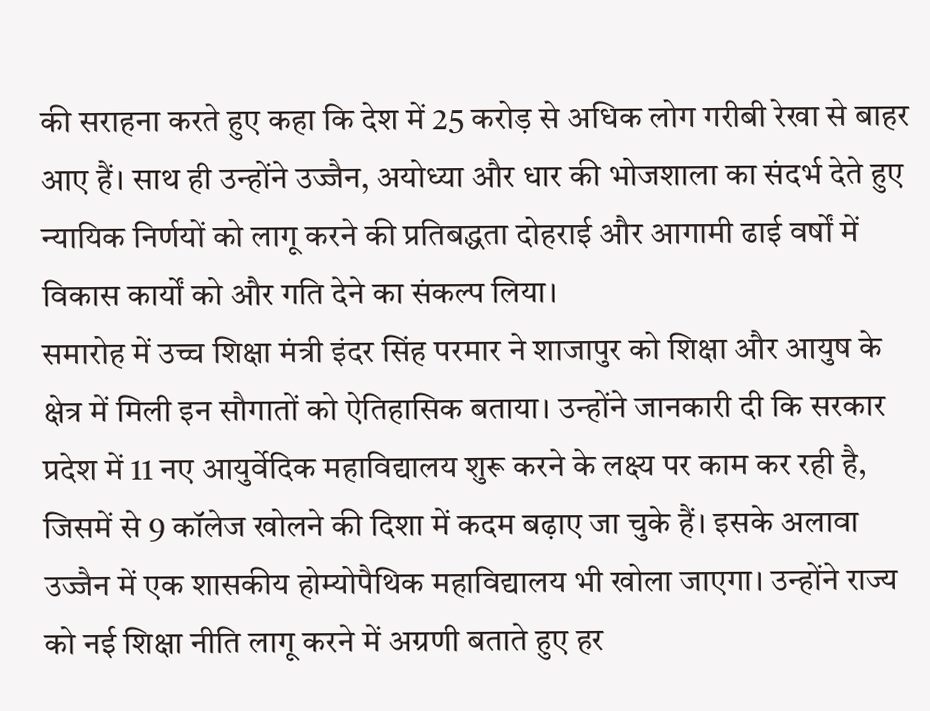की सराहना करते हुए कहा कि देश में 25 करोड़ से अधिक लोग गरीबी रेखा से बाहर आए हैं। साथ ही उन्होंने उज्जैन, अयोध्या और धार की भोजशाला का संदर्भ देते हुए न्यायिक निर्णयों को लागू करने की प्रतिबद्धता दोहराई और आगामी ढाई वर्षों में विकास कार्यों को और गति देने का संकल्प लिया।
समारोह में उच्च शिक्षा मंत्री इंदर सिंह परमार ने शाजापुर को शिक्षा और आयुष के क्षेत्र में मिली इन सौगातों को ऐतिहासिक बताया। उन्होंने जानकारी दी कि सरकार प्रदेश में 11 नए आयुर्वेदिक महाविद्यालय शुरू करने के लक्ष्य पर काम कर रही है, जिसमें से 9 कॉलेज खोलने की दिशा में कदम बढ़ाए जा चुके हैं। इसके अलावा उज्जैन में एक शासकीय होम्योपैथिक महाविद्यालय भी खोला जाएगा। उन्होंने राज्य को नई शिक्षा नीति लागू करने में अग्रणी बताते हुए हर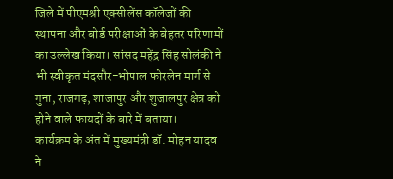जिले में पीएमश्री एक्सीलेंस कॉलेजों की स्थापना और बोर्ड परीक्षाओं के बेहतर परिणामों का उल्लेख किया। सांसद महेंद्र सिंह सोलंकी ने भी स्वीकृत मंदसौर-भोपाल फोरलेन मार्ग से गुना, राजगढ़, शाजापुर और शुजालपुर क्षेत्र को होने वाले फायदों के बारे में बताया।
कार्यक्रम के अंत में मुख्यमंत्री डॉ. मोहन यादव ने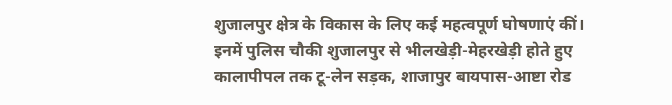शुजालपुर क्षेत्र के विकास के लिए कई महत्वपूर्ण घोषणाएं कीं। इनमें पुलिस चौकी शुजालपुर से भीलखेड़ी-मेहरखेड़ी होते हुए कालापीपल तक टू-लेन सड़क, शाजापुर बायपास-आष्टा रोड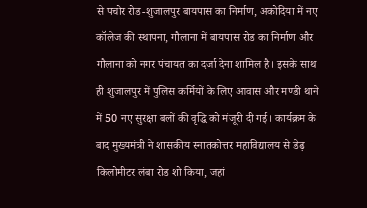से पचोर रोड-शुजालपुर बायपास का निर्माण, अकोदिया में नए कॉलेज की स्थापना, गौलाना में बायपास रोड का निर्माण और गौलाना को नगर पंचायत का दर्जा देना शामिल है। इसके साथ ही शुजालपुर में पुलिस कर्मियों के लिए आवास और मण्डी थाने में 50 नए सुरक्षा बलों की वृद्धि को मंजूरी दी गई। कार्यक्रम के बाद मुख्यमंत्री ने शासकीय स्नातकोत्तर महाविद्यालय से डेढ़ किलोमीटर लंबा रोड शो किया, जहां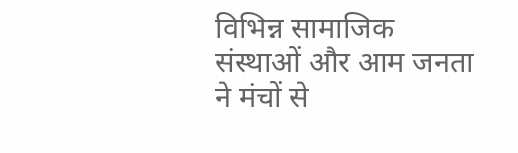विभिन्न सामाजिक संस्थाओं और आम जनता ने मंचों से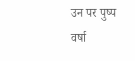उन पर पुष्प वर्षा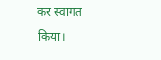कर स्वागत किया।